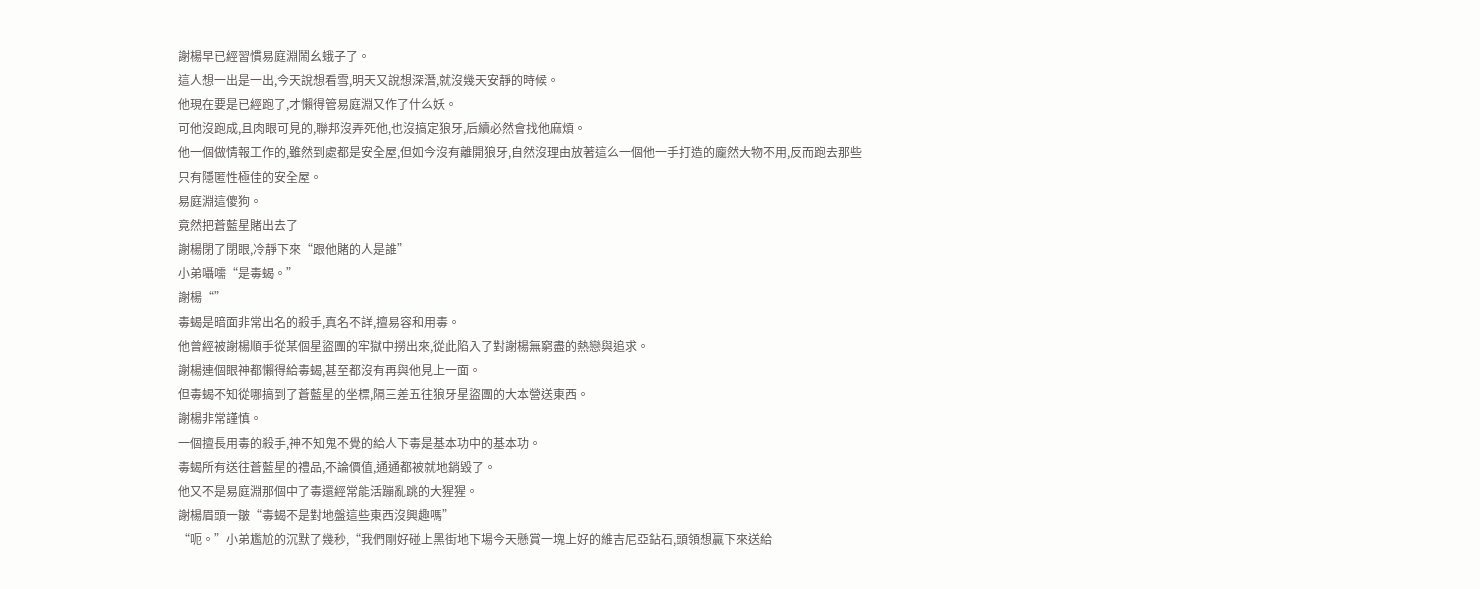謝楊早已經習慣易庭淵鬧幺蛾子了。
這人想一出是一出,今天說想看雪,明天又說想深潛,就沒幾天安靜的時候。
他現在要是已經跑了,才懶得管易庭淵又作了什么妖。
可他沒跑成,且肉眼可見的,聯邦沒弄死他,也沒搞定狼牙,后續必然會找他麻煩。
他一個做情報工作的,雖然到處都是安全屋,但如今沒有離開狼牙,自然沒理由放著這么一個他一手打造的龐然大物不用,反而跑去那些只有隱匿性極佳的安全屋。
易庭淵這傻狗。
竟然把蒼藍星賭出去了
謝楊閉了閉眼,冷靜下來“跟他賭的人是誰”
小弟囁嚅“是毒蝎。”
謝楊“”
毒蝎是暗面非常出名的殺手,真名不詳,擅易容和用毒。
他曾經被謝楊順手從某個星盜團的牢獄中撈出來,從此陷入了對謝楊無窮盡的熱戀與追求。
謝楊連個眼神都懶得給毒蝎,甚至都沒有再與他見上一面。
但毒蝎不知從哪搞到了蒼藍星的坐標,隔三差五往狼牙星盜團的大本營送東西。
謝楊非常謹慎。
一個擅長用毒的殺手,神不知鬼不覺的給人下毒是基本功中的基本功。
毒蝎所有送往蒼藍星的禮品,不論價值,通通都被就地銷毀了。
他又不是易庭淵那個中了毒還經常能活蹦亂跳的大猩猩。
謝楊眉頭一皺“毒蝎不是對地盤這些東西沒興趣嗎”
“呃。”小弟尷尬的沉默了幾秒,“我們剛好碰上黑街地下場今天懸賞一塊上好的維吉尼亞鉆石,頭領想贏下來送給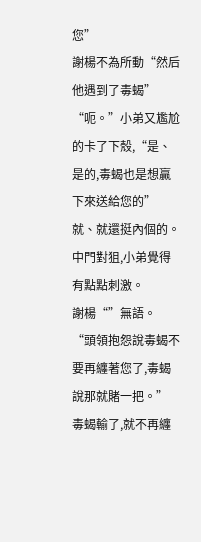您”
謝楊不為所動“然后他遇到了毒蝎”
“呃。”小弟又尷尬的卡了下殼,“是、是的,毒蝎也是想贏下來送給您的”
就、就還挺內個的。
中門對狙,小弟覺得有點點刺激。
謝楊“”無語。
“頭領抱怨說毒蝎不要再纏著您了,毒蝎說那就賭一把。”
毒蝎輸了,就不再纏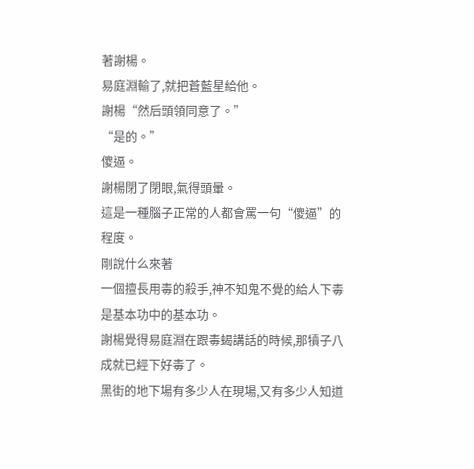著謝楊。
易庭淵輸了,就把蒼藍星給他。
謝楊“然后頭領同意了。”
“是的。”
傻逼。
謝楊閉了閉眼,氣得頭暈。
這是一種腦子正常的人都會罵一句“傻逼”的程度。
剛說什么來著
一個擅長用毒的殺手,神不知鬼不覺的給人下毒是基本功中的基本功。
謝楊覺得易庭淵在跟毒蝎講話的時候,那犢子八成就已經下好毒了。
黑街的地下場有多少人在現場,又有多少人知道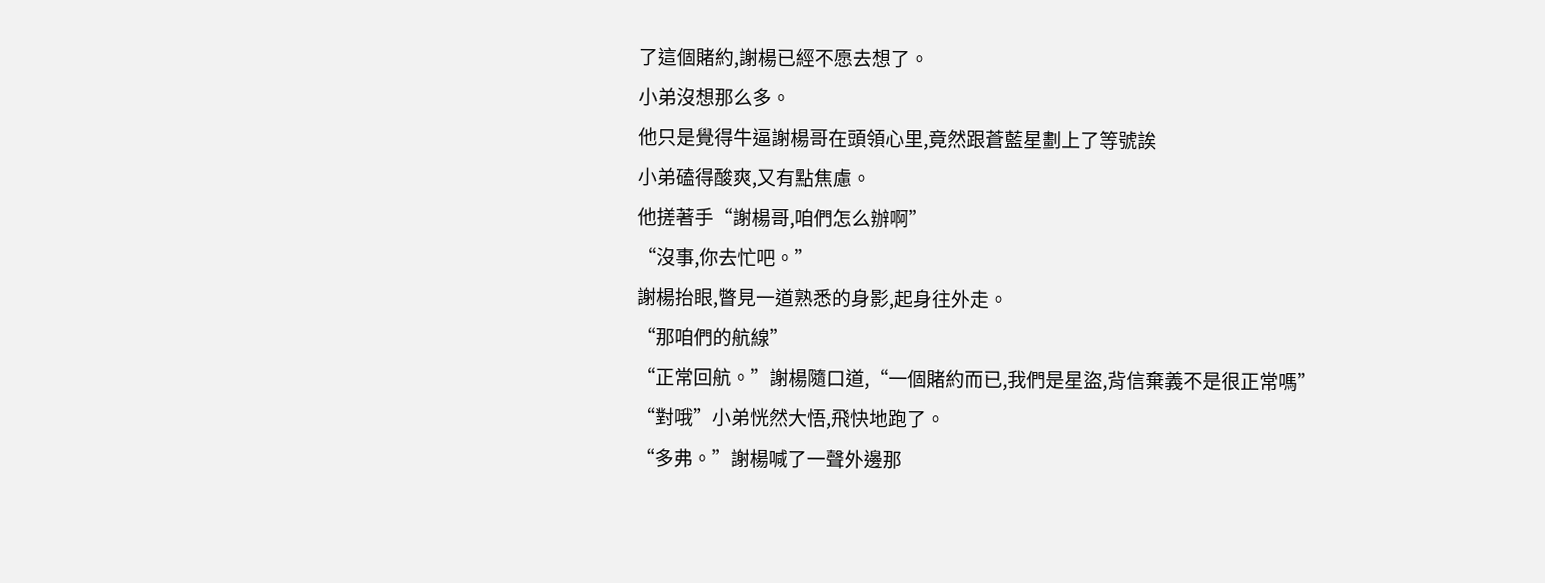了這個賭約,謝楊已經不愿去想了。
小弟沒想那么多。
他只是覺得牛逼謝楊哥在頭領心里,竟然跟蒼藍星劃上了等號誒
小弟磕得酸爽,又有點焦慮。
他搓著手“謝楊哥,咱們怎么辦啊”
“沒事,你去忙吧。”
謝楊抬眼,瞥見一道熟悉的身影,起身往外走。
“那咱們的航線”
“正常回航。”謝楊隨口道,“一個賭約而已,我們是星盜,背信棄義不是很正常嗎”
“對哦”小弟恍然大悟,飛快地跑了。
“多弗。”謝楊喊了一聲外邊那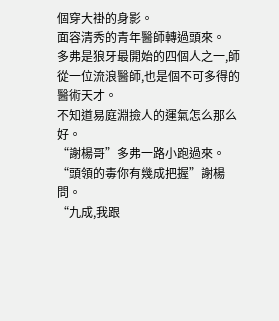個穿大褂的身影。
面容清秀的青年醫師轉過頭來。
多弗是狼牙最開始的四個人之一,師從一位流浪醫師,也是個不可多得的醫術天才。
不知道易庭淵撿人的運氣怎么那么好。
“謝楊哥”多弗一路小跑過來。
“頭領的毒你有幾成把握”謝楊問。
“九成,我跟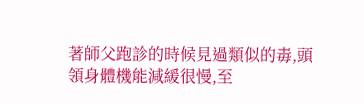著師父跑診的時候見過類似的毒,頭領身體機能減緩很慢,至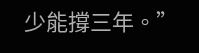少能撐三年。”